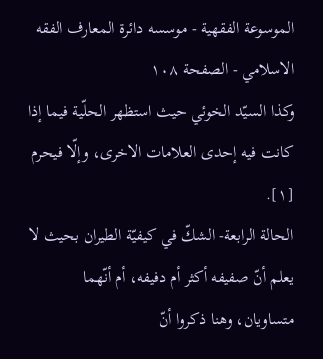الموسوعة الفقهية - موسسه دائرة المعارف الفقه الاسلامي - الصفحة ١٠٨
وكذا السيّد الخوئي حيث استظهر الحلّية فيما إذا كانت فيه إحدى العلامات الاخرى، وإلّا فيحرم [١].
الحالة الرابعة- الشكّ في كيفيّة الطيران بحيث لا يعلم أنّ صفيفه أكثر أم دفيفه، أم أنّهما متساويان، وهنا ذكروا أنّ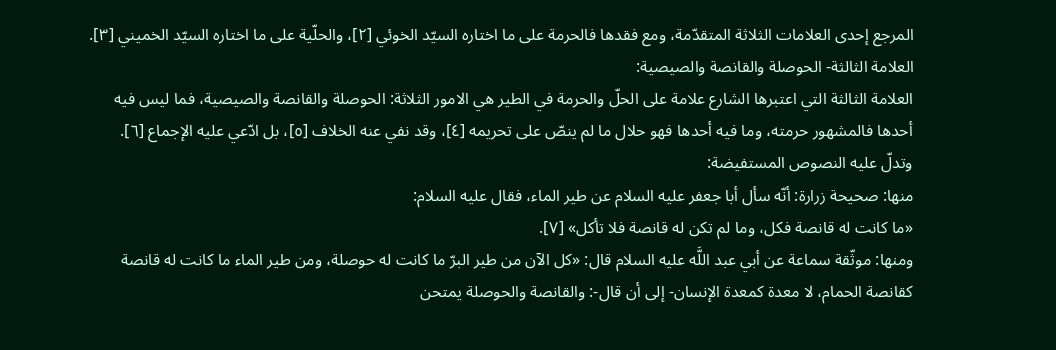المرجع إحدى العلامات الثلاثة المتقدّمة، ومع فقدها فالحرمة على ما اختاره السيّد الخوئي [٢]، والحلّية على ما اختاره السيّد الخميني [٣].
العلامة الثالثة- الحوصلة والقانصة والصيصية:
العلامة الثالثة التي اعتبرها الشارع علامة على الحلّ والحرمة في الطير هي الامور الثلاثة: الحوصلة والقانصة والصيصية، فما ليس فيه أحدها فالمشهور حرمته، وما فيه أحدها فهو حلال ما لم ينصّ على تحريمه [٤]، وقد نفي عنه الخلاف [٥]، بل ادّعي عليه الإجماع [٦].
وتدلّ عليه النصوص المستفيضة:
منها: صحيحة زرارة: أنّه سأل أبا جعفر عليه السلام عن طير الماء، فقال عليه السلام:
«ما كانت له قانصة فكل، وما لم تكن له قانصة فلا تأكل» [٧].
ومنها: موثّقة سماعة عن أبي عبد اللَّه عليه السلام قال: «كل الآن من طير البرّ ما كانت له حوصلة، ومن طير الماء ما كانت له قانصة كقانصة الحمام، لا معدة كمعدة الإنسان- إلى أن قال-: والقانصة والحوصلة يمتحن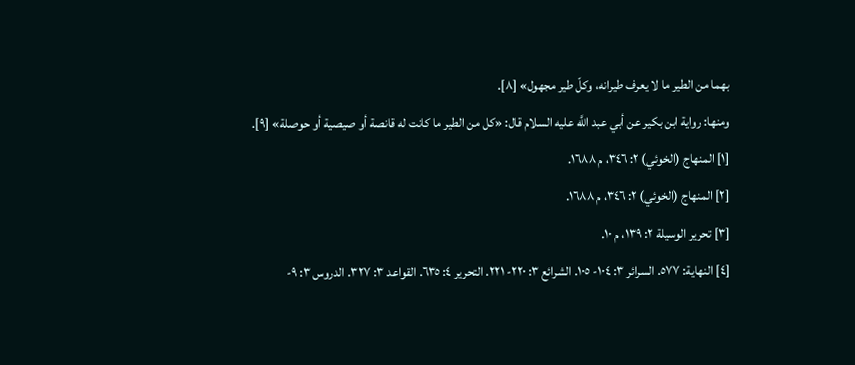بهما من الطير ما لا يعرف طيرانه، وكلّ طير مجهول» [٨].
ومنها: رواية ابن بكير عن أبي عبد اللَّه عليه السلام قال: «كل من الطير ما كانت له قانصة أو صيصية أو حوصلة» [٩].
[١] المنهاج (الخوئي) ٢: ٣٤٦، م ١٦٨٨.
[٢] المنهاج (الخوئي) ٢: ٣٤٦، م ١٦٨٨.
[٣] تحرير الوسيلة ٢: ١٣٩، م ١٠.
[٤] النهاية: ٥٧٧. السرائر ٣: ١٠٤- ١٠٥. الشرائع ٣: ٢٢٠- ٢٢١. التحرير ٤: ٦٣٥. القواعد ٣: ٣٢٧. الدروس ٣: ٩-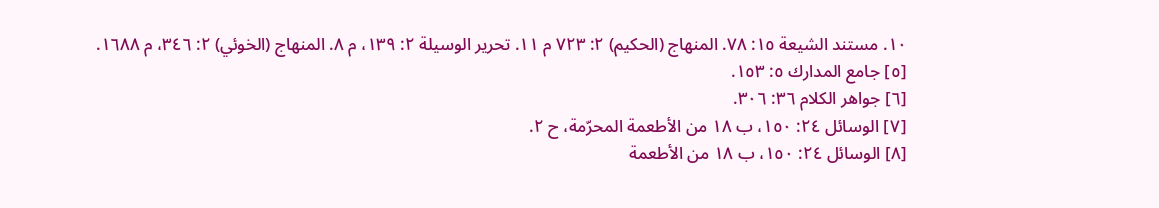١٠. مستند الشيعة ١٥: ٧٨. المنهاج (الحكيم) ٢: ٧٢٣ م ١١. تحرير الوسيلة ٢: ١٣٩، م ٨. المنهاج (الخوئي) ٢: ٣٤٦، م ١٦٨٨.
[٥] جامع المدارك ٥: ١٥٣.
[٦] جواهر الكلام ٣٦: ٣٠٦.
[٧] الوسائل ٢٤: ١٥٠، ب ١٨ من الأطعمة المحرّمة، ح ٢.
[٨] الوسائل ٢٤: ١٥٠، ب ١٨ من الأطعمة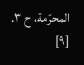المحرّمة، ح ٣.
[٩]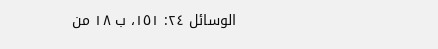الوسائل ٢٤: ١٥١، ب ١٨ من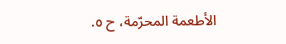الأطعمة المحرّمة، ح ٥.